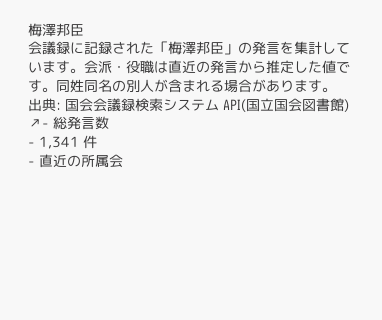梅澤邦臣
会議録に記録された「梅澤邦臣」の発言を集計しています。会派・役職は直近の発言から推定した値です。同姓同名の別人が含まれる場合があります。
出典: 国会会議録検索システム API(国立国会図書館) ↗- 総発言数
- 1,341 件
- 直近の所属会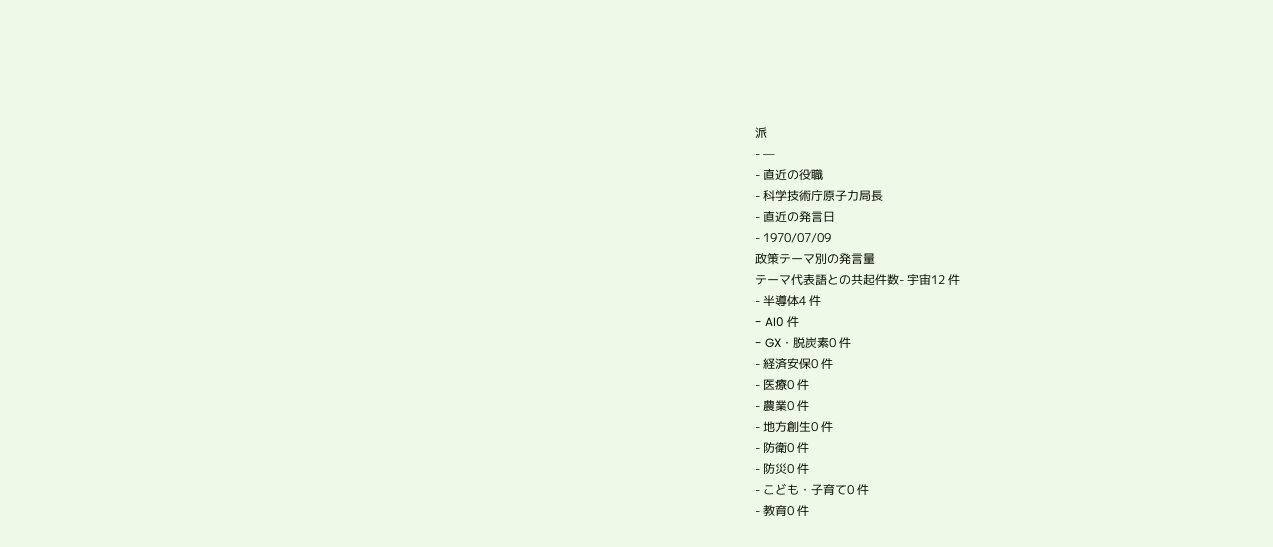派
- —
- 直近の役職
- 科学技術庁原子力局長
- 直近の発言日
- 1970/07/09
政策テーマ別の発言量
テーマ代表語との共起件数- 宇宙12 件
- 半導体4 件
- AI0 件
- GX・脱炭素0 件
- 経済安保0 件
- 医療0 件
- 農業0 件
- 地方創生0 件
- 防衛0 件
- 防災0 件
- こども・子育て0 件
- 教育0 件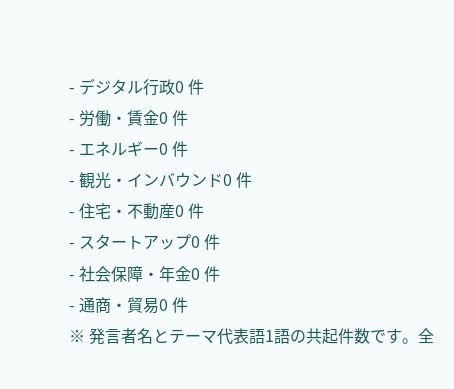- デジタル行政0 件
- 労働・賃金0 件
- エネルギー0 件
- 観光・インバウンド0 件
- 住宅・不動産0 件
- スタートアップ0 件
- 社会保障・年金0 件
- 通商・貿易0 件
※ 発言者名とテーマ代表語1語の共起件数です。全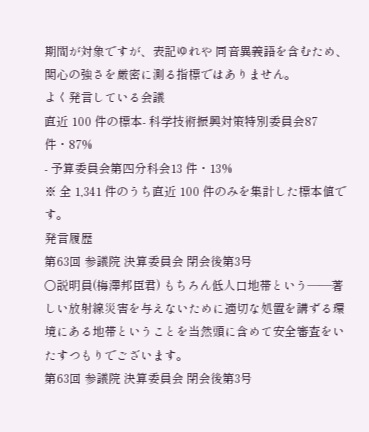期間が対象ですが、表記ゆれや 同音異義語を含むため、関心の強さを厳密に測る指標ではありません。
よく発言している会議
直近 100 件の標本- 科学技術振興対策特別委員会87 件・87%
- 予算委員会第四分科会13 件・13%
※ 全 1,341 件のうち直近 100 件のみを集計した標本値です。
発言履歴
第63回 参議院 決算委員会 閉会後第3号
○説明員(梅澤邦臣君) もちろん低人口地帯という――著しい放射線災害を与えないために適切な処置を講ずる環境にある地帯ということを当然頭に含めて安全審査をいたすつもりでございます。
第63回 参議院 決算委員会 閉会後第3号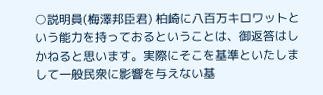○説明員(梅澤邦臣君) 柏崎に八百万キロワットという能力を持っておるということは、御返答はしかねると思います。実際にそこを基準といたしまして一般民衆に影響を与えない基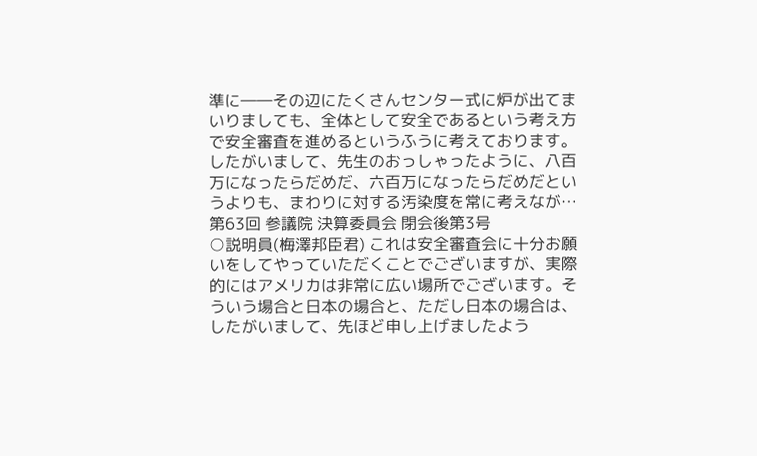準に――その辺にたくさんセンター式に炉が出てまいりましても、全体として安全であるという考え方で安全審査を進めるというふうに考えております。したがいまして、先生のおっしゃったように、八百万になったらだめだ、六百万になったらだめだというよりも、まわりに対する汚染度を常に考えなが…
第63回 参議院 決算委員会 閉会後第3号
○説明員(梅澤邦臣君) これは安全審査会に十分お願いをしてやっていただくことでございますが、実際的にはアメリカは非常に広い場所でございます。そういう場合と日本の場合と、ただし日本の場合は、したがいまして、先ほど申し上げましたよう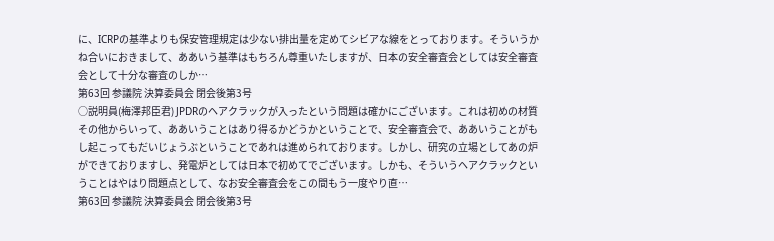に、ICRPの基準よりも保安管理規定は少ない排出量を定めてシビアな線をとっております。そういうかね合いにおきまして、ああいう基準はもちろん尊重いたしますが、日本の安全審査会としては安全審査会として十分な審査のしか…
第63回 参議院 決算委員会 閉会後第3号
○説明員(梅澤邦臣君) JPDRのヘアクラックが入ったという問題は確かにございます。これは初めの材質その他からいって、ああいうことはあり得るかどうかということで、安全審査会で、ああいうことがもし起こってもだいじょうぶということであれは進められております。しかし、研究の立場としてあの炉ができておりますし、発電炉としては日本で初めてでございます。しかも、そういうヘアクラックということはやはり問題点として、なお安全審査会をこの間もう一度やり直…
第63回 参議院 決算委員会 閉会後第3号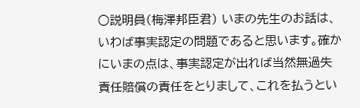○説明員(梅澤邦臣君) いまの先生のお話は、いわば事実認定の問題であると思います。確かにいまの点は、事実認定が出れば当然無過失責任賠償の責任をとりまして、これを払うとい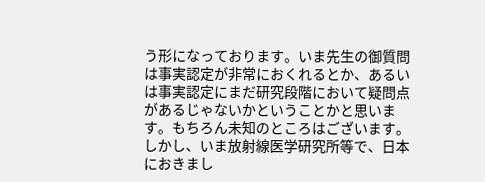う形になっております。いま先生の御質問は事実認定が非常におくれるとか、あるいは事実認定にまだ研究段階において疑問点があるじゃないかということかと思います。もちろん未知のところはございます。しかし、いま放射線医学研究所等で、日本におきまし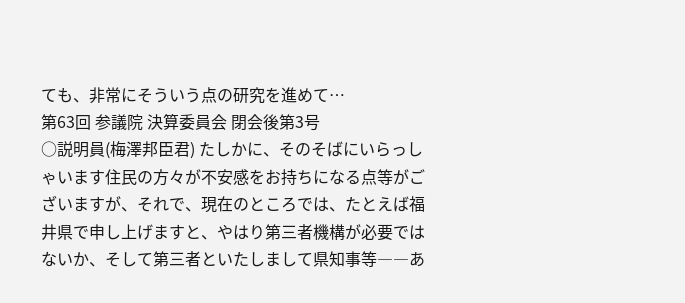ても、非常にそういう点の研究を進めて…
第63回 参議院 決算委員会 閉会後第3号
○説明員(梅澤邦臣君) たしかに、そのそばにいらっしゃいます住民の方々が不安感をお持ちになる点等がございますが、それで、現在のところでは、たとえば福井県で申し上げますと、やはり第三者機構が必要ではないか、そして第三者といたしまして県知事等――あ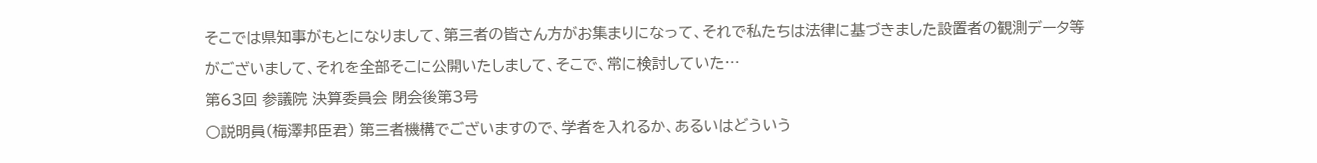そこでは県知事がもとになりまして、第三者の皆さん方がお集まりになって、それで私たちは法律に基づきました設置者の観測データ等がございまして、それを全部そこに公開いたしまして、そこで、常に検討していた…
第63回 参議院 決算委員会 閉会後第3号
○説明員(梅澤邦臣君) 第三者機構でございますので、学者を入れるか、あるいはどういう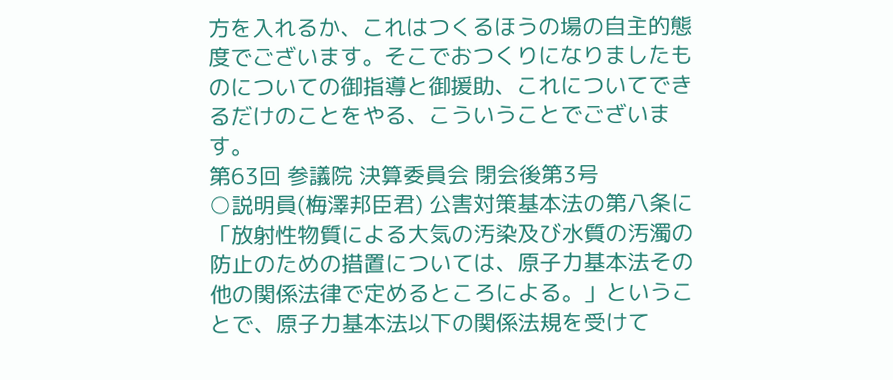方を入れるか、これはつくるほうの場の自主的態度でございます。そこでおつくりになりましたものについての御指導と御援助、これについてできるだけのことをやる、こういうことでございます。
第63回 参議院 決算委員会 閉会後第3号
○説明員(梅澤邦臣君) 公害対策基本法の第八条に「放射性物質による大気の汚染及び水質の汚濁の防止のための措置については、原子力基本法その他の関係法律で定めるところによる。」ということで、原子力基本法以下の関係法規を受けて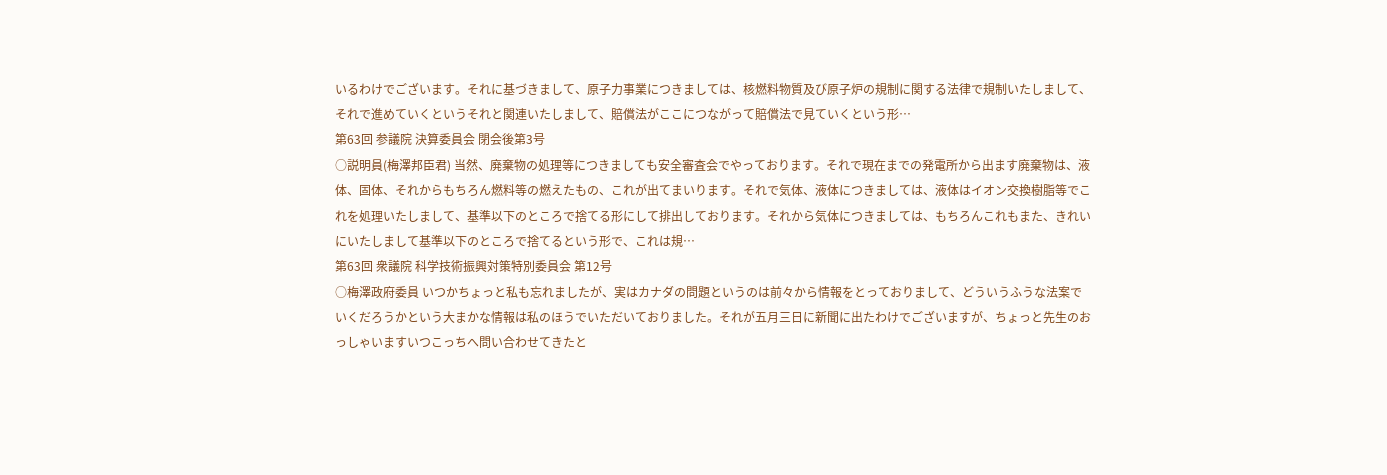いるわけでございます。それに基づきまして、原子力事業につきましては、核燃料物質及び原子炉の規制に関する法律で規制いたしまして、それで進めていくというそれと関連いたしまして、賠償法がここにつながって賠償法で見ていくという形…
第63回 参議院 決算委員会 閉会後第3号
○説明員(梅澤邦臣君) 当然、廃棄物の処理等につきましても安全審査会でやっております。それで現在までの発電所から出ます廃棄物は、液体、固体、それからもちろん燃料等の燃えたもの、これが出てまいります。それで気体、液体につきましては、液体はイオン交換樹脂等でこれを処理いたしまして、基準以下のところで捨てる形にして排出しております。それから気体につきましては、もちろんこれもまた、きれいにいたしまして基準以下のところで捨てるという形で、これは規…
第63回 衆議院 科学技術振興対策特別委員会 第12号
○梅澤政府委員 いつかちょっと私も忘れましたが、実はカナダの問題というのは前々から情報をとっておりまして、どういうふうな法案でいくだろうかという大まかな情報は私のほうでいただいておりました。それが五月三日に新聞に出たわけでございますが、ちょっと先生のおっしゃいますいつこっちへ問い合わせてきたと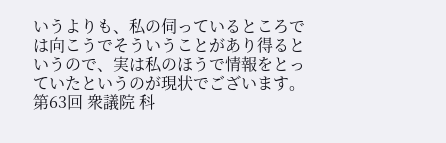いうよりも、私の伺っているところでは向こうでそういうことがあり得るというので、実は私のほうで情報をとっていたというのが現状でございます。
第63回 衆議院 科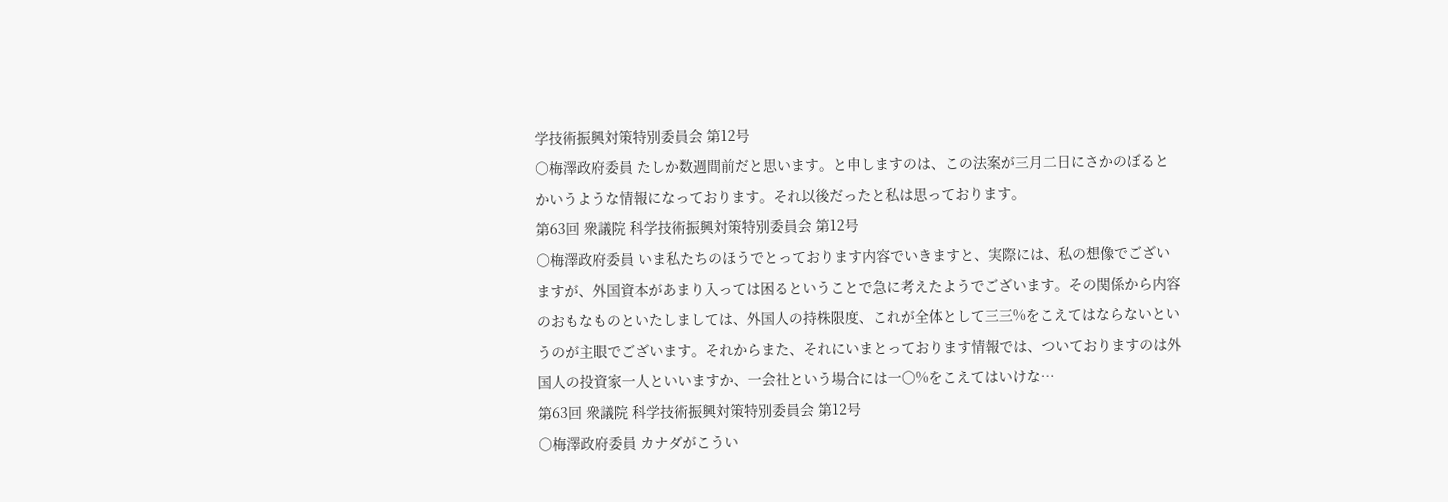学技術振興対策特別委員会 第12号
○梅澤政府委員 たしか数週間前だと思います。と申しますのは、この法案が三月二日にさかのぼるとかいうような情報になっております。それ以後だったと私は思っております。
第63回 衆議院 科学技術振興対策特別委員会 第12号
○梅澤政府委員 いま私たちのほうでとっております内容でいきますと、実際には、私の想像でございますが、外国資本があまり入っては困るということで急に考えたようでございます。その関係から内容のおもなものといたしましては、外国人の持株限度、これが全体として三三%をこえてはならないというのが主眼でございます。それからまた、それにいまとっております情報では、ついておりますのは外国人の投資家一人といいますか、一会社という場合には一〇%をこえてはいけな…
第63回 衆議院 科学技術振興対策特別委員会 第12号
○梅澤政府委員 カナダがこうい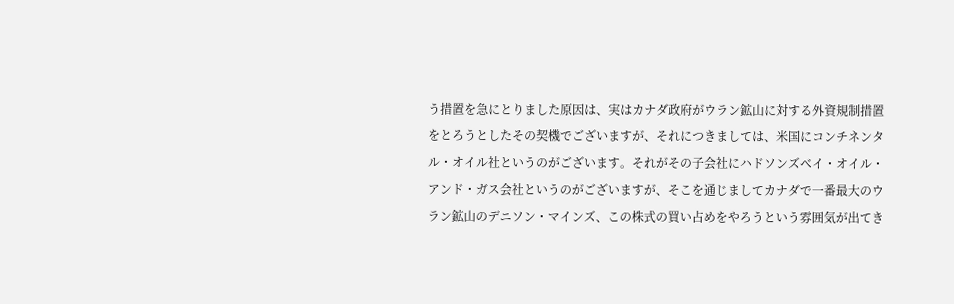う措置を急にとりました原因は、実はカナダ政府がウラン鉱山に対する外資規制措置をとろうとしたその契機でございますが、それにつきましては、米国にコンチネンタル・オイル社というのがございます。それがその子会社にハドソンズベイ・オイル・アンド・ガス会社というのがございますが、そこを通じましてカナダで一番最大のウラン鉱山のデニソン・マインズ、この株式の買い占めをやろうという雰囲気が出てき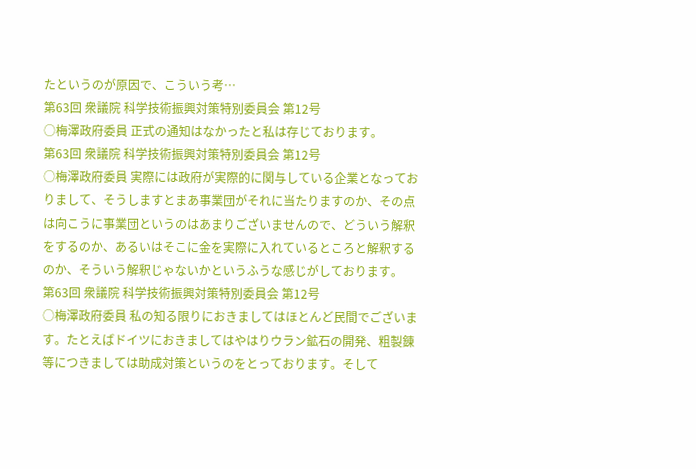たというのが原因で、こういう考…
第63回 衆議院 科学技術振興対策特別委員会 第12号
○梅澤政府委員 正式の通知はなかったと私は存じております。
第63回 衆議院 科学技術振興対策特別委員会 第12号
○梅澤政府委員 実際には政府が実際的に関与している企業となっておりまして、そうしますとまあ事業団がそれに当たりますのか、その点は向こうに事業団というのはあまりございませんので、どういう解釈をするのか、あるいはそこに金を実際に入れているところと解釈するのか、そういう解釈じゃないかというふうな感じがしております。
第63回 衆議院 科学技術振興対策特別委員会 第12号
○梅澤政府委員 私の知る限りにおきましてはほとんど民間でございます。たとえばドイツにおきましてはやはりウラン鉱石の開発、粗製錬等につきましては助成対策というのをとっております。そして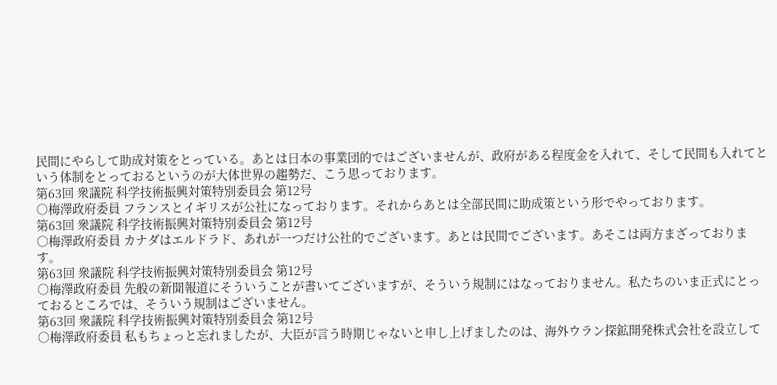民間にやらして助成対策をとっている。あとは日本の事業団的ではございませんが、政府がある程度金を入れて、そして民間も入れてという体制をとっておるというのが大体世界の趨勢だ、こう思っております。
第63回 衆議院 科学技術振興対策特別委員会 第12号
○梅澤政府委員 フランスとイギリスが公社になっております。それからあとは全部民間に助成策という形でやっております。
第63回 衆議院 科学技術振興対策特別委員会 第12号
○梅澤政府委員 カナダはエルドラド、あれが一つだけ公社的でございます。あとは民間でございます。あそこは両方まざっております。
第63回 衆議院 科学技術振興対策特別委員会 第12号
○梅澤政府委員 先般の新聞報道にそういうことが書いてございますが、そういう規制にはなっておりません。私たちのいま正式にとっておるところでは、そういう規制はございません。
第63回 衆議院 科学技術振興対策特別委員会 第12号
○梅澤政府委員 私もちょっと忘れましたが、大臣が言う時期じゃないと申し上げましたのは、海外ウラン探鉱開発株式会社を設立して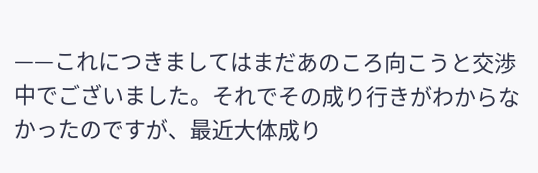——これにつきましてはまだあのころ向こうと交渉中でございました。それでその成り行きがわからなかったのですが、最近大体成り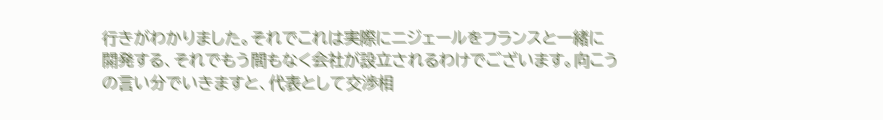行きがわかりました。それでこれは実際にニジェールをフランスと一緒に開発する、それでもう間もなく会社が設立されるわけでございます。向こうの言い分でいきますと、代表として交渉相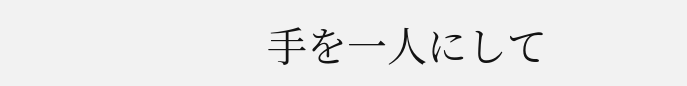手を一人にして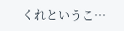くれというこ…